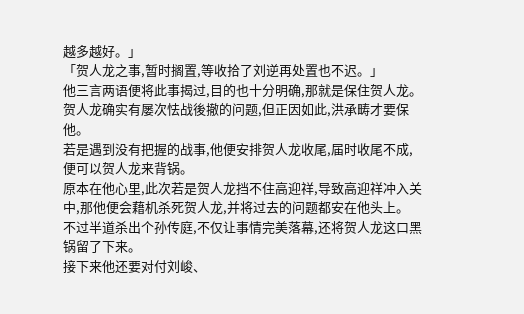越多越好。」
「贺人龙之事,暂时搁置,等收拾了刘逆再处置也不迟。」
他三言两语便将此事揭过,目的也十分明确,那就是保住贺人龙。
贺人龙确实有屡次怯战後撤的问题,但正因如此,洪承畴才要保他。
若是遇到没有把握的战事,他便安排贺人龙收尾,届时收尾不成,便可以贺人龙来背锅。
原本在他心里,此次若是贺人龙挡不住高迎祥,导致高迎祥冲入关中,那他便会藉机杀死贺人龙,并将过去的问题都安在他头上。
不过半道杀出个孙传庭,不仅让事情完美落幕,还将贺人龙这口黑锅留了下来。
接下来他还要对付刘峻、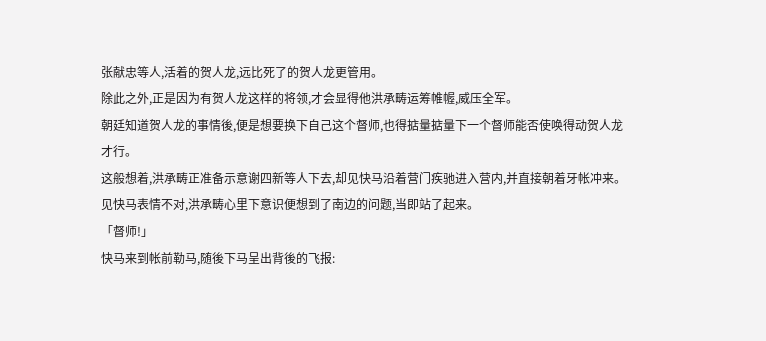张献忠等人,活着的贺人龙,远比死了的贺人龙更管用。
除此之外,正是因为有贺人龙这样的将领,才会显得他洪承畴运筹帷幄,威压全军。
朝廷知道贺人龙的事情後,便是想要换下自己这个督师,也得掂量掂量下一个督师能否使唤得动贺人龙才行。
这般想着,洪承畴正准备示意谢四新等人下去,却见快马沿着营门疾驰进入营内,并直接朝着牙帐冲来。
见快马表情不对,洪承畴心里下意识便想到了南边的问题,当即站了起来。
「督师!」
快马来到帐前勒马,随後下马呈出背後的飞报: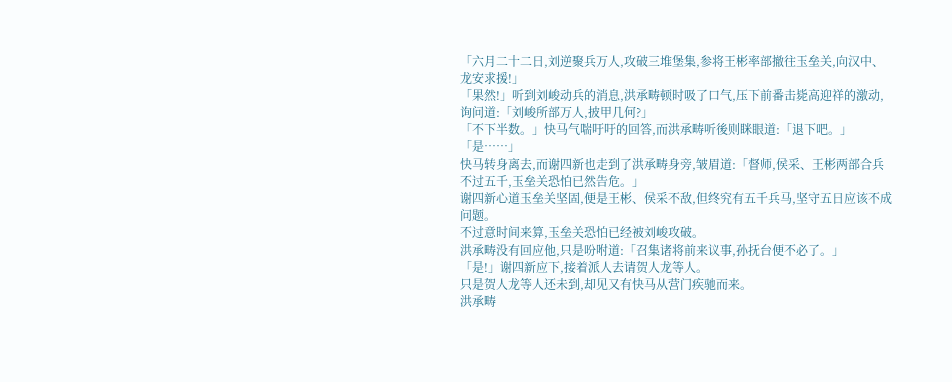「六月二十二日,刘逆聚兵万人,攻破三堆堡集,参将王彬率部撤往玉垒关,向汉中、龙安求援!」
「果然!」听到刘峻动兵的消息,洪承畴顿时吸了口气,压下前番击毙高迎祥的激动,询问道:「刘峻所部万人,披甲几何?」
「不下半数。」快马气喘吁吁的回答,而洪承畴听後则眯眼道:「退下吧。」
「是……」
快马转身离去,而谢四新也走到了洪承畴身旁,皱眉道:「督师,侯采、王彬两部合兵不过五千,玉垒关恐怕已然告危。」
谢四新心道玉垒关坚固,便是王彬、侯采不敌,但终究有五千兵马,坚守五日应该不成问题。
不过意时间来算,玉垒关恐怕已经被刘峻攻破。
洪承畴没有回应他,只是吩咐道:「召集诸将前来议事,孙抚台便不必了。」
「是!」谢四新应下,接着派人去请贺人龙等人。
只是贺人龙等人还未到,却见又有快马从营门疾驰而来。
洪承畴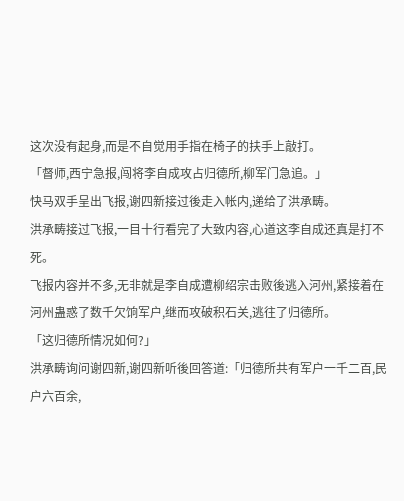这次没有起身,而是不自觉用手指在椅子的扶手上敲打。
「督师,西宁急报,闯将李自成攻占归德所,柳军门急追。」
快马双手呈出飞报,谢四新接过後走入帐内,递给了洪承畴。
洪承畴接过飞报,一目十行看完了大致内容,心道这李自成还真是打不死。
飞报内容并不多,无非就是李自成遭柳绍宗击败後逃入河州,紧接着在河州蛊惑了数千欠饷军户,继而攻破积石关,逃往了归德所。
「这归德所情况如何?」
洪承畴询问谢四新,谢四新听後回答道:「归德所共有军户一千二百,民户六百余,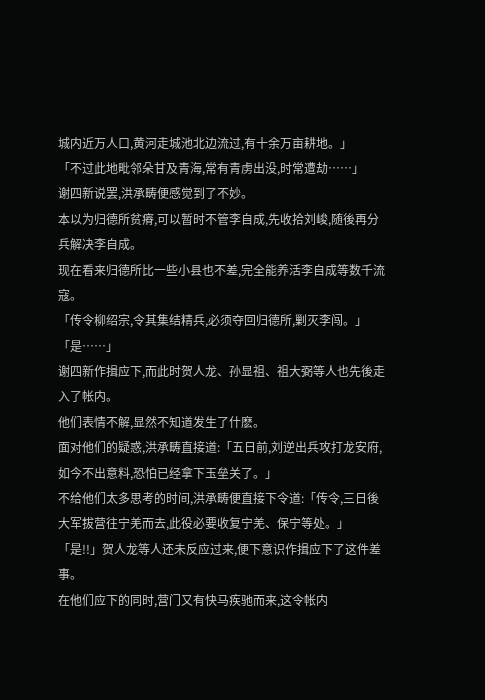城内近万人口,黄河走城池北边流过,有十余万亩耕地。」
「不过此地毗邻朵甘及青海,常有青虏出没,时常遭劫……」
谢四新说罢,洪承畴便感觉到了不妙。
本以为归德所贫瘠,可以暂时不管李自成,先收拾刘峻,随後再分兵解决李自成。
现在看来归德所比一些小县也不差,完全能养活李自成等数千流寇。
「传令柳绍宗,令其集结精兵,必须夺回归德所,剿灭李闯。」
「是……」
谢四新作揖应下,而此时贺人龙、孙显祖、祖大弼等人也先後走入了帐内。
他们表情不解,显然不知道发生了什麽。
面对他们的疑惑,洪承畴直接道:「五日前,刘逆出兵攻打龙安府,如今不出意料,恐怕已经拿下玉垒关了。」
不给他们太多思考的时间,洪承畴便直接下令道:「传令,三日後大军拔营往宁羌而去,此役必要收复宁羌、保宁等处。」
「是!!」贺人龙等人还未反应过来,便下意识作揖应下了这件差事。
在他们应下的同时,营门又有快马疾驰而来,这令帐内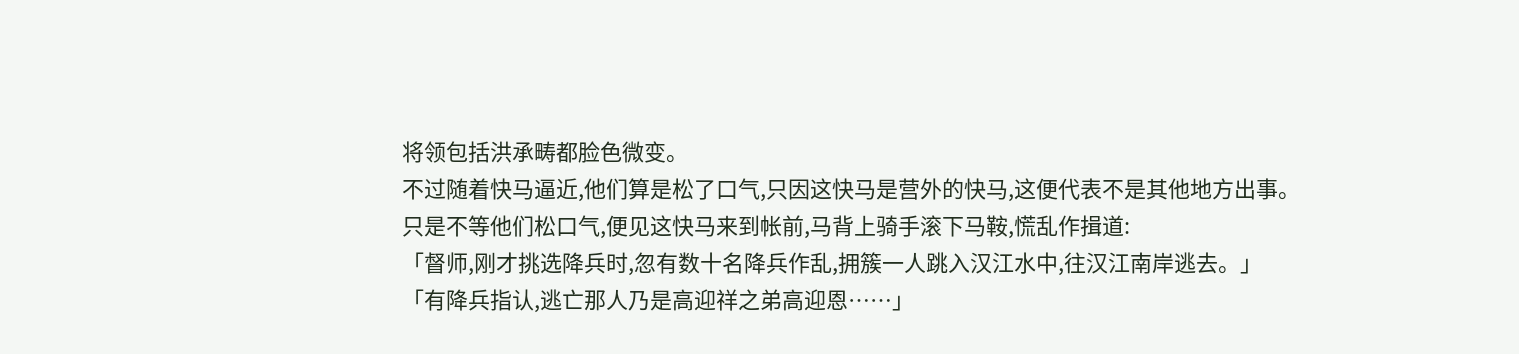将领包括洪承畴都脸色微变。
不过随着快马逼近,他们算是松了口气,只因这快马是营外的快马,这便代表不是其他地方出事。
只是不等他们松口气,便见这快马来到帐前,马背上骑手滚下马鞍,慌乱作揖道:
「督师,刚才挑选降兵时,忽有数十名降兵作乱,拥簇一人跳入汉江水中,往汉江南岸逃去。」
「有降兵指认,逃亡那人乃是高迎祥之弟高迎恩……」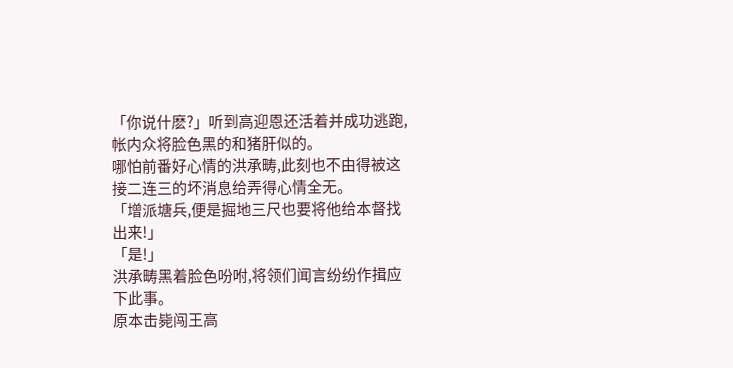「你说什麽?」听到高迎恩还活着并成功逃跑,帐内众将脸色黑的和猪肝似的。
哪怕前番好心情的洪承畴,此刻也不由得被这接二连三的坏消息给弄得心情全无。
「增派塘兵,便是掘地三尺也要将他给本督找出来!」
「是!」
洪承畴黑着脸色吩咐,将领们闻言纷纷作揖应下此事。
原本击毙闯王高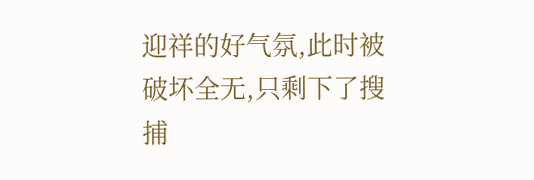迎祥的好气氛,此时被破坏全无,只剩下了搜捕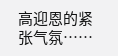高迎恩的紧张气氛……